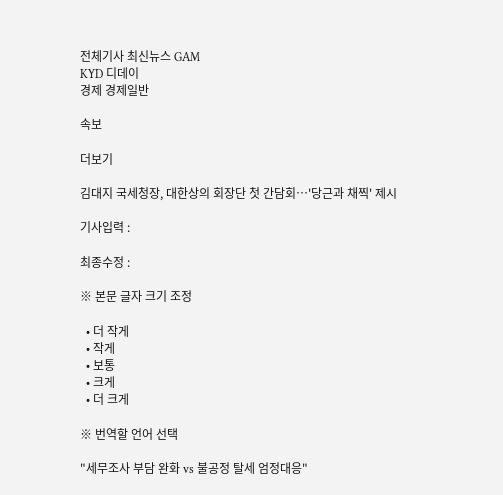전체기사 최신뉴스 GAM
KYD 디데이
경제 경제일반

속보

더보기

김대지 국세청장, 대한상의 회장단 첫 간담회…'당근과 채찍' 제시

기사입력 :

최종수정 :

※ 본문 글자 크기 조정

  • 더 작게
  • 작게
  • 보통
  • 크게
  • 더 크게

※ 번역할 언어 선택

"세무조사 부담 완화 vs 불공정 탈세 엄정대응"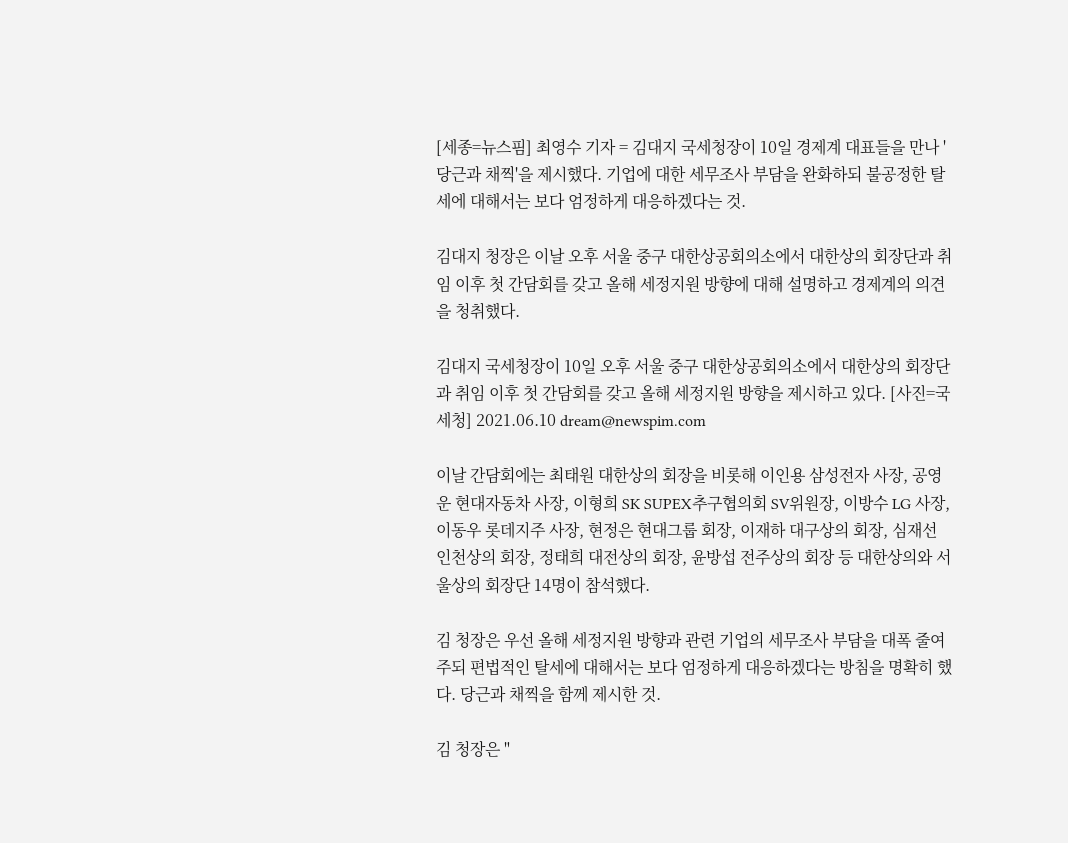[세종=뉴스핌] 최영수 기자 = 김대지 국세청장이 10일 경제계 대표들을 만나 '당근과 채찍'을 제시했다. 기업에 대한 세무조사 부담을 완화하되 불공정한 탈세에 대해서는 보다 엄정하게 대응하겠다는 것.

김대지 청장은 이날 오후 서울 중구 대한상공회의소에서 대한상의 회장단과 취임 이후 첫 간담회를 갖고 올해 세정지원 방향에 대해 설명하고 경제계의 의견을 청취했다.

김대지 국세청장이 10일 오후 서울 중구 대한상공회의소에서 대한상의 회장단과 취임 이후 첫 간담회를 갖고 올해 세정지원 방향을 제시하고 있다. [사진=국세청] 2021.06.10 dream@newspim.com

이날 간담회에는 최태원 대한상의 회장을 비롯해 이인용 삼성전자 사장, 공영운 현대자동차 사장, 이형희 SK SUPEX추구협의회 SV위원장, 이방수 LG 사장, 이동우 롯데지주 사장, 현정은 현대그룹 회장, 이재하 대구상의 회장, 심재선 인천상의 회장, 정태희 대전상의 회장, 윤방섭 전주상의 회장 등 대한상의와 서울상의 회장단 14명이 참석했다.

김 청장은 우선 올해 세정지원 방향과 관련 기업의 세무조사 부담을 대폭 줄여주되 편법적인 탈세에 대해서는 보다 엄정하게 대응하겠다는 방침을 명확히 했다. 당근과 채찍을 함께 제시한 것.

김 청장은 "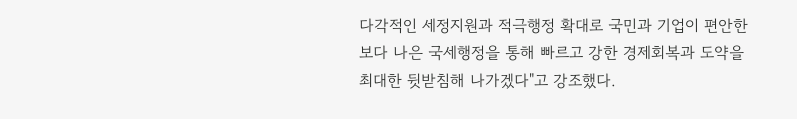다각적인 세정지원과 적극행정 확대로 국민과 기업이 편안한 보다 나은 국세행정을 통해 빠르고 강한 경제회복과 도약을 최대한 뒷받침해 나가겠다"고 강조했다.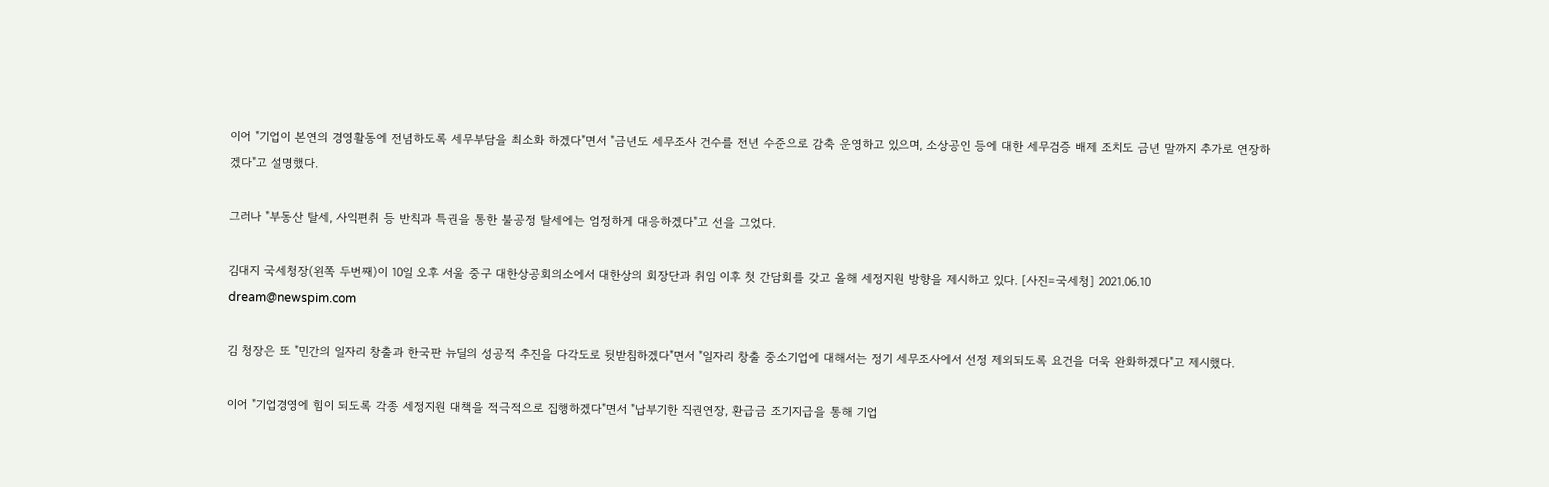이어 "기업이 본연의 경영활동에 전념하도록 세무부담을 최소화 하겠다"면서 "금년도 세무조사 건수를 전년 수준으로 감축 운영하고 있으며, 소상공인 등에 대한 세무검증 배제 조치도 금년 말까지 추가로 연장하겠다"고 설명했다.

그러나 "부동산 탈세, 사익편취 등 반칙과 특권을 통한 불공정 탈세에는 엄정하게 대응하겠다"고 선을 그었다.

김대지 국세청장(왼쪽 두번째)이 10일 오후 서울 중구 대한상공회의소에서 대한상의 회장단과 취임 이후 첫 간담회를 갖고 올해 세정지원 방향을 제시하고 있다. [사진=국세청] 2021.06.10 dream@newspim.com

김 청장은 또 "민간의 일자리 창출과 한국판 뉴딜의 성공적 추진을 다각도로 뒷받침하겠다"면서 "일자리 창출 중소기업에 대해서는 정기 세무조사에서 선정 제외되도록 요건을 더욱 완화하겠다"고 제시했다.

이어 "기업경영에 힘이 되도록 각종 세정지원 대책을 적극적으로 집행하겠다"면서 "납부기한 직권연장, 환급금 조기지급을 통해 기업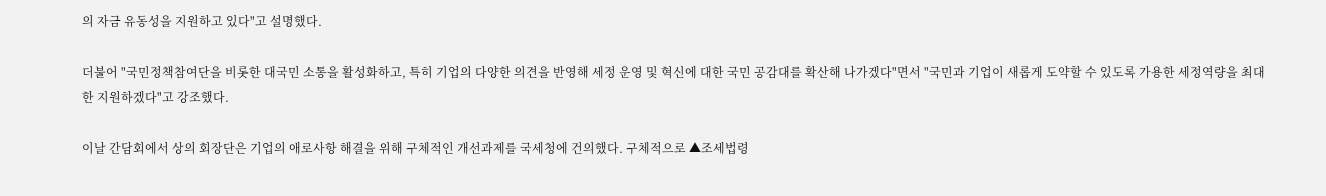의 자금 유동성을 지원하고 있다"고 설명했다.

더불어 "국민정책참여단을 비롯한 대국민 소통을 활성화하고, 특히 기업의 다양한 의견을 반영해 세정 운영 및 혁신에 대한 국민 공감대를 확산해 나가겠다"면서 "국민과 기업이 새롭게 도약할 수 있도록 가용한 세정역량을 최대한 지원하겠다"고 강조했다.

이날 간담회에서 상의 회장단은 기업의 애로사항 해결을 위해 구체적인 개선과제를 국세청에 건의했다. 구체적으로 ▲조세법령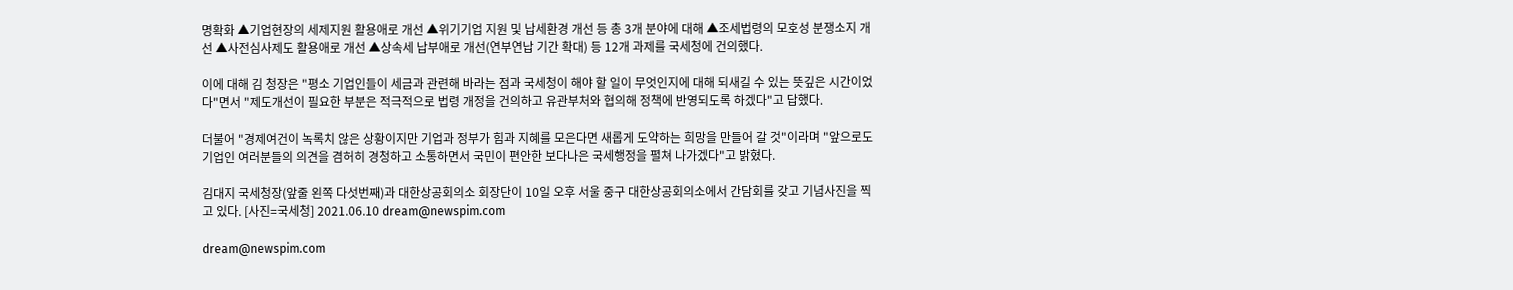명확화 ▲기업현장의 세제지원 활용애로 개선 ▲위기기업 지원 및 납세환경 개선 등 총 3개 분야에 대해 ▲조세법령의 모호성 분쟁소지 개선 ▲사전심사제도 활용애로 개선 ▲상속세 납부애로 개선(연부연납 기간 확대) 등 12개 과제를 국세청에 건의했다.

이에 대해 김 청장은 "평소 기업인들이 세금과 관련해 바라는 점과 국세청이 해야 할 일이 무엇인지에 대해 되새길 수 있는 뜻깊은 시간이었다"면서 "제도개선이 필요한 부분은 적극적으로 법령 개정을 건의하고 유관부처와 협의해 정책에 반영되도록 하겠다"고 답했다.

더불어 "경제여건이 녹록치 않은 상황이지만 기업과 정부가 힘과 지혜를 모은다면 새롭게 도약하는 희망을 만들어 갈 것"이라며 "앞으로도 기업인 여러분들의 의견을 겸허히 경청하고 소통하면서 국민이 편안한 보다나은 국세행정을 펼쳐 나가겠다"고 밝혔다.

김대지 국세청장(앞줄 왼쪽 다섯번째)과 대한상공회의소 회장단이 10일 오후 서울 중구 대한상공회의소에서 간담회를 갖고 기념사진을 찍고 있다. [사진=국세청] 2021.06.10 dream@newspim.com

dream@newspim.com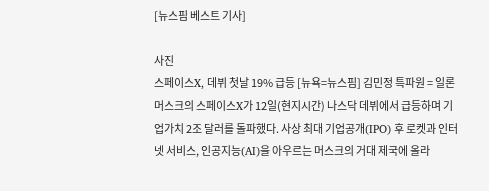[뉴스핌 베스트 기사]

사진
스페이스X, 데뷔 첫날 19% 급등 [뉴욕=뉴스핌] 김민정 특파원 = 일론 머스크의 스페이스X가 12일(현지시간) 나스닥 데뷔에서 급등하며 기업가치 2조 달러를 돌파했다. 사상 최대 기업공개(IPO) 후 로켓과 인터넷 서비스, 인공지능(AI)을 아우르는 머스크의 거대 제국에 올라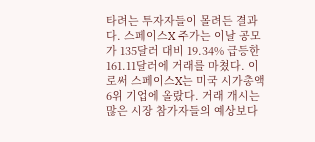타려는 투자자들이 몰려든 결과다. 스페이스X 주가는 이날 공모가 135달러 대비 19.34% 급등한 161.11달러에 거래를 마쳤다. 이로써 스페이스X는 미국 시가총액 6위 기업에 올랐다. 거래 개시는 많은 시장 참가자들의 예상보다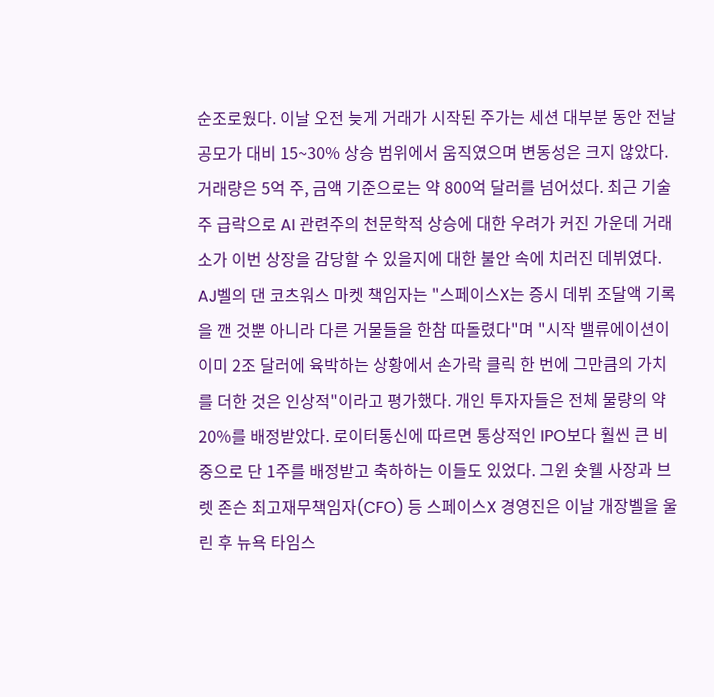순조로웠다. 이날 오전 늦게 거래가 시작된 주가는 세션 대부분 동안 전날 공모가 대비 15~30% 상승 범위에서 움직였으며 변동성은 크지 않았다. 거래량은 5억 주, 금액 기준으로는 약 800억 달러를 넘어섰다. 최근 기술주 급락으로 AI 관련주의 천문학적 상승에 대한 우려가 커진 가운데 거래소가 이번 상장을 감당할 수 있을지에 대한 불안 속에 치러진 데뷔였다. AJ벨의 댄 코츠워스 마켓 책임자는 "스페이스X는 증시 데뷔 조달액 기록을 깬 것뿐 아니라 다른 거물들을 한참 따돌렸다"며 "시작 밸류에이션이 이미 2조 달러에 육박하는 상황에서 손가락 클릭 한 번에 그만큼의 가치를 더한 것은 인상적"이라고 평가했다. 개인 투자자들은 전체 물량의 약 20%를 배정받았다. 로이터통신에 따르면 통상적인 IPO보다 훨씬 큰 비중으로 단 1주를 배정받고 축하하는 이들도 있었다. 그윈 숏웰 사장과 브렛 존슨 최고재무책임자(CFO) 등 스페이스X 경영진은 이날 개장벨을 울린 후 뉴욕 타임스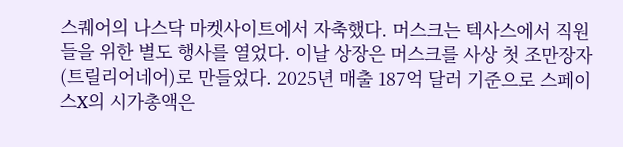스퀘어의 나스닥 마켓사이트에서 자축했다. 머스크는 텍사스에서 직원들을 위한 별도 행사를 열었다. 이날 상장은 머스크를 사상 첫 조만장자(트릴리어네어)로 만들었다. 2025년 매출 187억 달러 기준으로 스페이스X의 시가총액은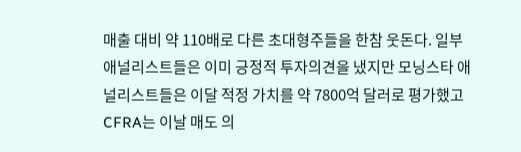매출 대비 약 110배로 다른 초대형주들을 한참 웃돈다. 일부 애널리스트들은 이미 긍정적 투자의견을 냈지만 모닝스타 애널리스트들은 이달 적정 가치를 약 7800억 달러로 평가했고 CFRA는 이날 매도 의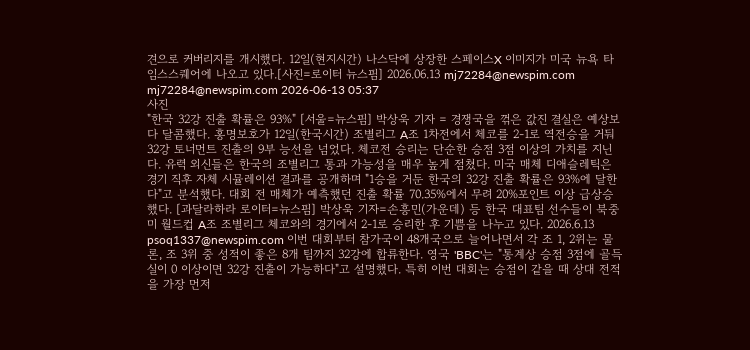견으로 커버리지를 개시했다. 12일(현지시간) 나스닥에 상장한 스페이스X 이미지가 미국 뉴욕 타임스스퀘어에 나오고 있다.[사진=로이터 뉴스핌] 2026.06.13 mj72284@newspim.com   mj72284@newspim.com 2026-06-13 05:37
사진
"한국 32강 진출 확률은 93%" [서울=뉴스핌] 박상욱 기자 = 경쟁국을 꺾은 값진 결실은 예상보다 달콤했다. 홍명보호가 12일(한국시간) 조별리그 A조 1차전에서 체코를 2-1로 역전승을 거둬 32강 토너먼트 진출의 9부 능선을 넘었다. 체코전 승리는 단순한 승점 3점 이상의 가치를 지닌다. 유력 외신들은 한국의 조별리그 통과 가능성을 매우 높게 점쳤다. 미국 매체 디애슬레틱은 경기 직후 자체 시뮬레이션 결과를 공개하며 "1승을 거둔 한국의 32강 진출 확률은 93%에 달한다"고 분석했다. 대회 전 매체가 예측했던 진출 확률 70.35%에서 무려 20%포인트 이상 급상승했다. [과달라하라 로이터=뉴스핌] 박상욱 기자=손흥민(가운데) 등 한국 대표팀 선수들이 북중미 월드컵 A조 조별리그 체코와의 경기에서 2-1로 승리한 후 기쁨을 나누고 있다. 2026.6.13 psoq1337@newspim.com 이번 대회부터 참가국이 48개국으로 늘어나면서 각 조 1, 2위는 물론, 조 3위 중 성적이 좋은 8개 팀까지 32강에 합류한다. 영국 'BBC'는 "통계상 승점 3점에 골득실이 0 이상이면 32강 진출이 가능하다"고 설명했다. 특히 이번 대회는 승점이 같을 때 상대 전적을 가장 먼저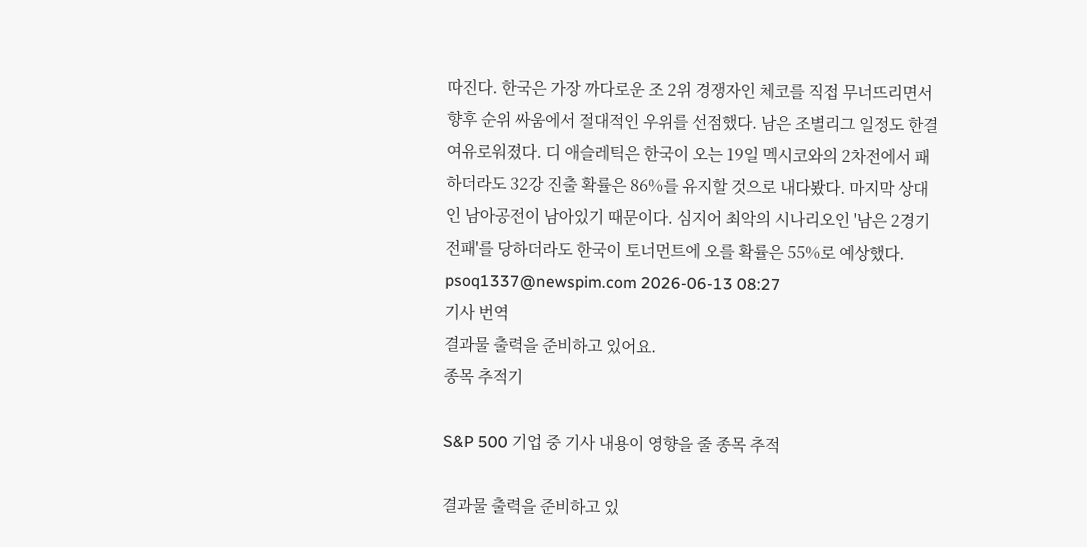따진다. 한국은 가장 까다로운 조 2위 경쟁자인 체코를 직접 무너뜨리면서 향후 순위 싸움에서 절대적인 우위를 선점했다. 남은 조별리그 일정도 한결 여유로워졌다. 디 애슬레틱은 한국이 오는 19일 멕시코와의 2차전에서 패하더라도 32강 진출 확률은 86%를 유지할 것으로 내다봤다. 마지막 상대인 남아공전이 남아있기 때문이다. 심지어 최악의 시나리오인 '남은 2경기 전패'를 당하더라도 한국이 토너먼트에 오를 확률은 55%로 예상했다. psoq1337@newspim.com 2026-06-13 08:27
기사 번역
결과물 출력을 준비하고 있어요.
종목 추적기

S&P 500 기업 중 기사 내용이 영향을 줄 종목 추적

결과물 출력을 준비하고 있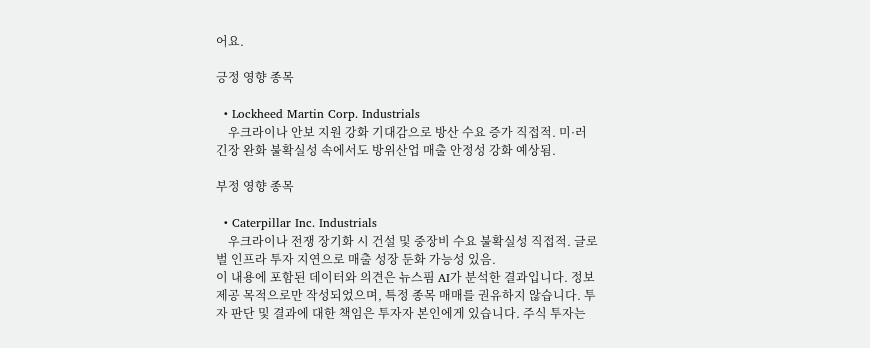어요.

긍정 영향 종목

  • Lockheed Martin Corp. Industrials
    우크라이나 안보 지원 강화 기대감으로 방산 수요 증가 직접적. 미·러 긴장 완화 불확실성 속에서도 방위산업 매출 안정성 강화 예상됨.

부정 영향 종목

  • Caterpillar Inc. Industrials
    우크라이나 전쟁 장기화 시 건설 및 중장비 수요 불확실성 직접적. 글로벌 인프라 투자 지연으로 매출 성장 둔화 가능성 있음.
이 내용에 포함된 데이터와 의견은 뉴스핌 AI가 분석한 결과입니다. 정보 제공 목적으로만 작성되었으며, 특정 종목 매매를 권유하지 않습니다. 투자 판단 및 결과에 대한 책임은 투자자 본인에게 있습니다. 주식 투자는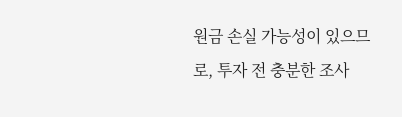원금 손실 가능성이 있으므로, 투자 전 충분한 조사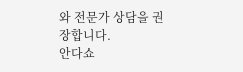와 전문가 상담을 권장합니다.
안다쇼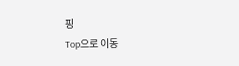핑
Top으로 이동